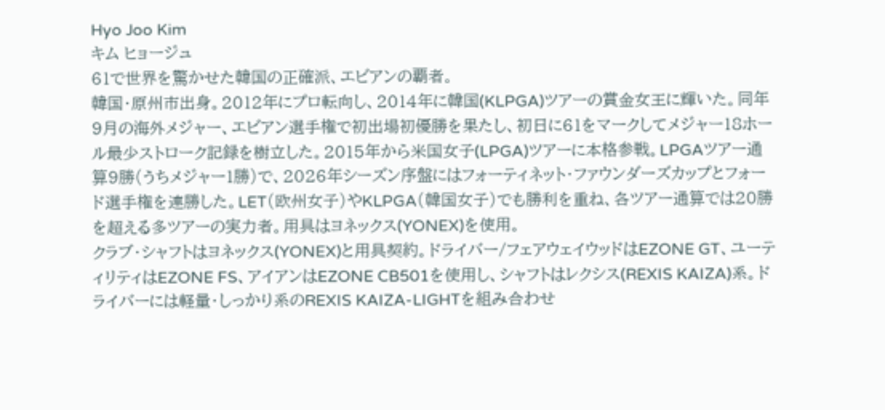Hyo Joo Kim
キム ヒョージュ
61で世界を驚かせた韓国の正確派、エビアンの覇者。
韓国・原州市出身。2012年にプロ転向し、2014年に韓国(KLPGA)ツアーの賞金女王に輝いた。同年9月の海外メジャー、エビアン選手権で初出場初優勝を果たし、初日に61をマークしてメジャー18ホール最少ストローク記録を樹立した。2015年から米国女子(LPGA)ツアーに本格参戦。LPGAツアー通算9勝(うちメジャー1勝)で、2026年シーズン序盤にはフォーティネット・ファウンダーズカップとフォード選手権を連勝した。LET(欧州女子)やKLPGA(韓国女子)でも勝利を重ね、各ツアー通算では20勝を超える多ツアーの実力者。用具はヨネックス(YONEX)を使用。
クラブ・シャフトはヨネックス(YONEX)と用具契約。ドライバー/フェアウェイウッドはEZONE GT、ユーティリティはEZONE FS、アイアンはEZONE CB501を使用し、シャフトはレクシス(REXIS KAIZA)系。ドライバーには軽量・しっかり系のREXIS KAIZA-LIGHTを組み合わせ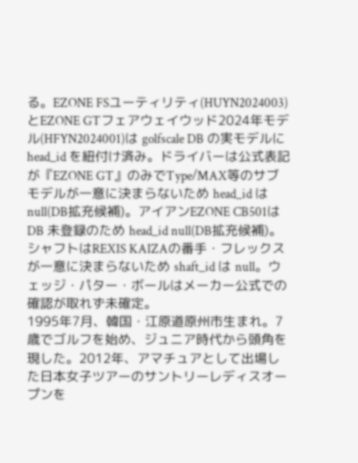る。EZONE FSユーティリティ(HUYN2024003)とEZONE GTフェアウェイウッド2024年モデル(HFYN2024001)は golfscale DB の実モデルに head_id を紐付け済み。ドライバーは公式表記が『EZONE GT』のみでType/MAX等のサブモデルが一意に決まらないため head_id は null(DB拡充候補)。アイアンEZONE CB501は DB 未登録のため head_id null(DB拡充候補)。シャフトはREXIS KAIZAの番手・フレックスが一意に決まらないため shaft_id は null。ウェッジ・パター・ボールはメーカー公式での確認が取れず未確定。
1995年7月、韓国・江原道原州市生まれ。7歳でゴルフを始め、ジュニア時代から頭角を現した。2012年、アマチュアとして出場した日本女子ツアーのサントリーレディスオープンを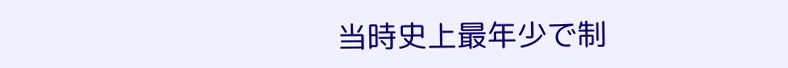当時史上最年少で制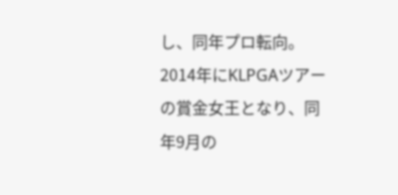し、同年プロ転向。2014年にKLPGAツアーの賞金女王となり、同年9月の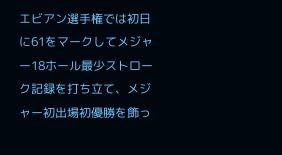エビアン選手権では初日に61をマークしてメジャー18ホール最少ストローク記録を打ち立て、メジャー初出場初優勝を飾っ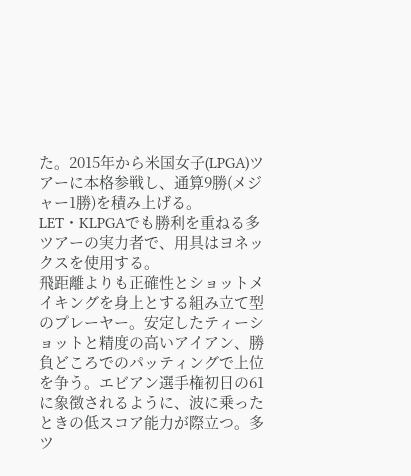た。2015年から米国女子(LPGA)ツアーに本格参戦し、通算9勝(メジャー1勝)を積み上げる。LET・KLPGAでも勝利を重ねる多ツアーの実力者で、用具はヨネックスを使用する。
飛距離よりも正確性とショットメイキングを身上とする組み立て型のプレーヤー。安定したティーショットと精度の高いアイアン、勝負どころでのパッティングで上位を争う。エビアン選手権初日の61に象徴されるように、波に乗ったときの低スコア能力が際立つ。多ツ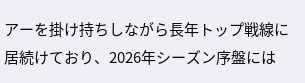アーを掛け持ちしながら長年トップ戦線に居続けており、2026年シーズン序盤には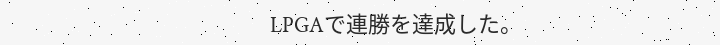LPGAで連勝を達成した。